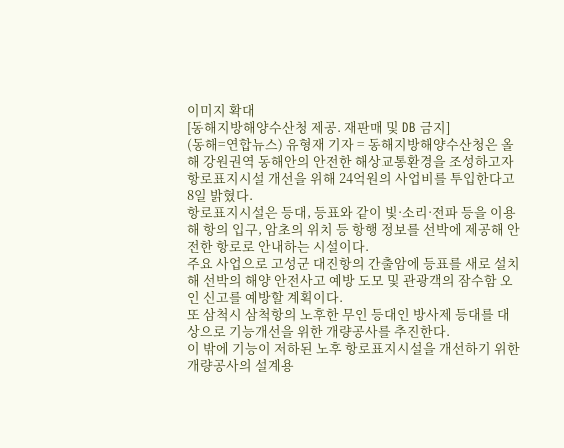이미지 확대
[동해지방해양수산청 제공. 재판매 및 DB 금지]
(동해=연합뉴스) 유형재 기자 = 동해지방해양수산청은 올해 강원권역 동해안의 안전한 해상교통환경을 조성하고자 항로표지시설 개선을 위해 24억원의 사업비를 투입한다고 8일 밝혔다.
항로표지시설은 등대, 등표와 같이 빛·소리·전파 등을 이용해 항의 입구, 암초의 위치 등 항행 정보를 선박에 제공해 안전한 항로로 안내하는 시설이다.
주요 사업으로 고성군 대진항의 간출암에 등표를 새로 설치해 선박의 해양 안전사고 예방 도모 및 관광객의 잠수함 오인 신고를 예방할 계획이다.
또 삼척시 삼척항의 노후한 무인 등대인 방사제 등대를 대상으로 기능개선을 위한 개량공사를 추진한다.
이 밖에 기능이 저하된 노후 항로표지시설을 개선하기 위한 개량공사의 설계용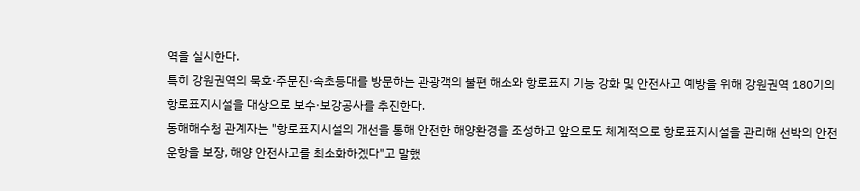역을 실시한다.
특히 강원권역의 묵호·주문진·속초등대를 방문하는 관광객의 불편 해소와 항로표지 기능 강화 및 안전사고 예방을 위해 강원권역 180기의 항로표지시설을 대상으로 보수·보강공사를 추진한다.
동해해수청 관계자는 "항로표지시설의 개선을 통해 안전한 해양환경을 조성하고 앞으로도 체계적으로 항로표지시설을 관리해 선박의 안전 운항을 보장, 해양 안전사고를 최소화하겠다"고 말했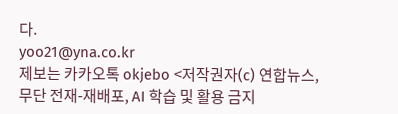다.
yoo21@yna.co.kr
제보는 카카오톡 okjebo <저작권자(c) 연합뉴스, 무단 전재-재배포, AI 학습 및 활용 금지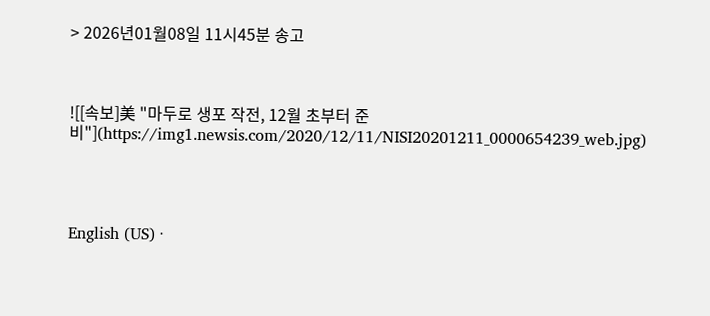> 2026년01월08일 11시45분 송고



![[속보]美 "마두로 생포 작전, 12월 초부터 준비"](https://img1.newsis.com/2020/12/11/NISI20201211_0000654239_web.jpg)




English (US) ·